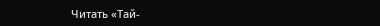Читать «Тай-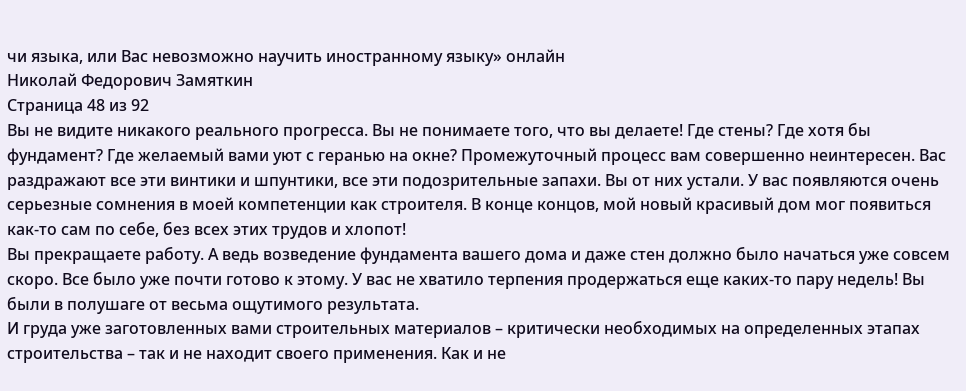чи языка, или Вас невозможно научить иностранному языку» онлайн
Николай Федорович Замяткин
Страница 48 из 92
Вы не видите никакого реального прогресса. Вы не понимаете того, что вы делаете! Где стены? Где хотя бы фундамент? Где желаемый вами уют с геранью на окне? Промежуточный процесс вам совершенно неинтересен. Вас раздражают все эти винтики и шпунтики, все эти подозрительные запахи. Вы от них устали. У вас появляются очень серьезные сомнения в моей компетенции как строителя. В конце концов, мой новый красивый дом мог появиться как-то сам по себе, без всех этих трудов и хлопот!
Вы прекращаете работу. А ведь возведение фундамента вашего дома и даже стен должно было начаться уже совсем скоро. Все было уже почти готово к этому. У вас не хватило терпения продержаться еще каких-то пару недель! Вы были в полушаге от весьма ощутимого результата.
И груда уже заготовленных вами строительных материалов – критически необходимых на определенных этапах строительства – так и не находит своего применения. Как и не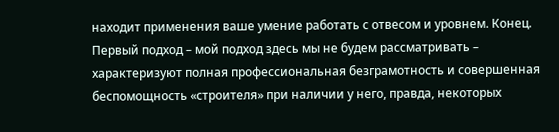находит применения ваше умение работать с отвесом и уровнем. Конец.
Первый подход – мой подход здесь мы не будем рассматривать – характеризуют полная профессиональная безграмотность и совершенная беспомощность «строителя» при наличии у него, правда, некоторых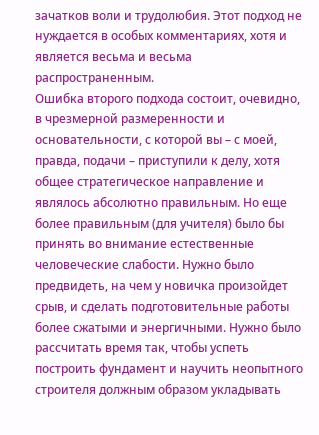зачатков воли и трудолюбия. Этот подход не нуждается в особых комментариях, хотя и является весьма и весьма распространенным.
Ошибка второго подхода состоит, очевидно, в чрезмерной размеренности и основательности, с которой вы – с моей, правда, подачи – приступили к делу, хотя общее стратегическое направление и являлось абсолютно правильным. Но еще более правильным (для учителя) было бы принять во внимание естественные человеческие слабости. Нужно было предвидеть, на чем у новичка произойдет срыв, и сделать подготовительные работы более сжатыми и энергичными. Нужно было рассчитать время так, чтобы успеть построить фундамент и научить неопытного строителя должным образом укладывать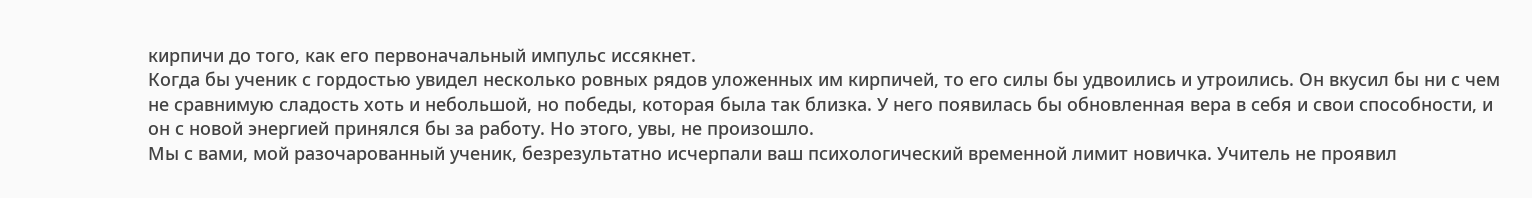кирпичи до того, как его первоначальный импульс иссякнет.
Когда бы ученик с гордостью увидел несколько ровных рядов уложенных им кирпичей, то его силы бы удвоились и утроились. Он вкусил бы ни с чем не сравнимую сладость хоть и небольшой, но победы, которая была так близка. У него появилась бы обновленная вера в себя и свои способности, и он с новой энергией принялся бы за работу. Но этого, увы, не произошло.
Мы с вами, мой разочарованный ученик, безрезультатно исчерпали ваш психологический временной лимит новичка. Учитель не проявил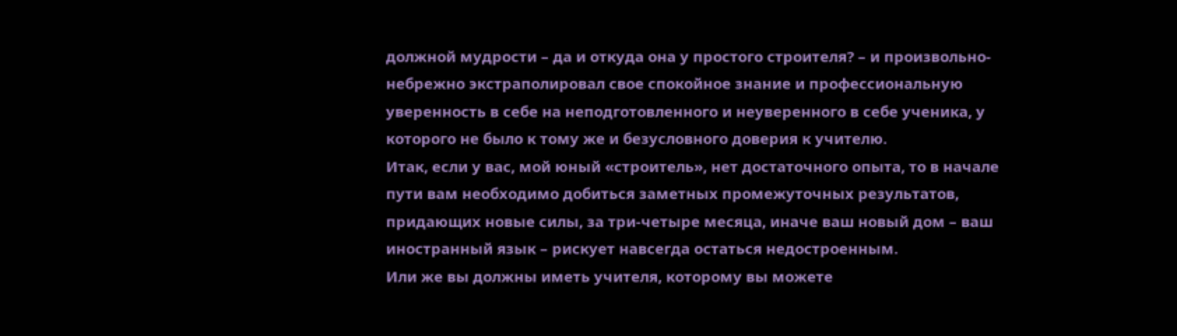должной мудрости – да и откуда она у простого строителя? – и произвольно-небрежно экстраполировал свое спокойное знание и профессиональную уверенность в себе на неподготовленного и неуверенного в себе ученика, у которого не было к тому же и безусловного доверия к учителю.
Итак, если у вас, мой юный «строитель», нет достаточного опыта, то в начале пути вам необходимо добиться заметных промежуточных результатов, придающих новые силы, за три-четыре месяца, иначе ваш новый дом – ваш иностранный язык – рискует навсегда остаться недостроенным.
Или же вы должны иметь учителя, которому вы можете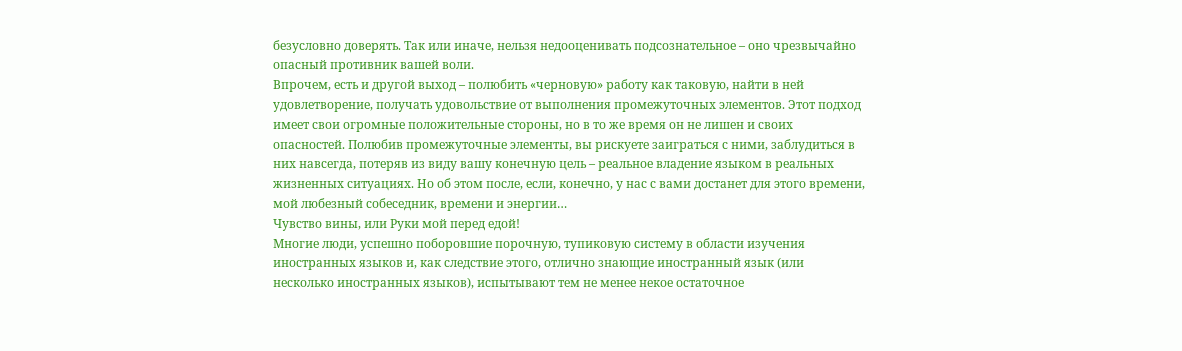безусловно доверять. Так или иначе, нельзя недооценивать подсознательное – оно чрезвычайно опасный противник вашей воли.
Впрочем, есть и другой выход – полюбить «черновую» работу как таковую, найти в ней удовлетворение, получать удовольствие от выполнения промежуточных элементов. Этот подход имеет свои огромные положительные стороны, но в то же время он не лишен и своих опасностей. Полюбив промежуточные элементы, вы рискуете заиграться с ними, заблудиться в них навсегда, потеряв из виду вашу конечную цель – реальное владение языком в реальных жизненных ситуациях. Но об этом после, если, конечно, у нас с вами достанет для этого времени, мой любезный собеседник, времени и энергии…
Чувство вины, или Руки мой перед едой!
Многие люди, успешно поборовшие порочную, тупиковую систему в области изучения иностранных языков и, как следствие этого, отлично знающие иностранный язык (или несколько иностранных языков), испытывают тем не менее некое остаточное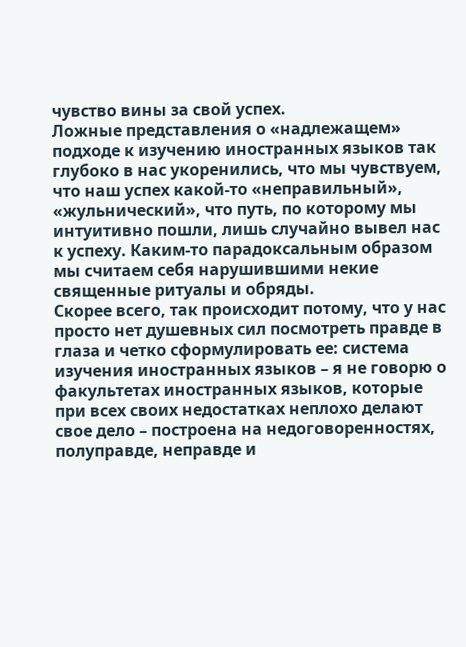чувство вины за свой успех.
Ложные представления о «надлежащем» подходе к изучению иностранных языков так глубоко в нас укоренились, что мы чувствуем, что наш успех какой-то «неправильный», «жульнический», что путь, по которому мы интуитивно пошли, лишь случайно вывел нас к успеху. Каким-то парадоксальным образом мы считаем себя нарушившими некие священные ритуалы и обряды.
Скорее всего, так происходит потому, что у нас просто нет душевных сил посмотреть правде в глаза и четко сформулировать ее: система изучения иностранных языков – я не говорю о факультетах иностранных языков, которые при всех своих недостатках неплохо делают свое дело – построена на недоговоренностях, полуправде, неправде и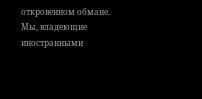откровенном обмане.
Мы, владеющие иностранными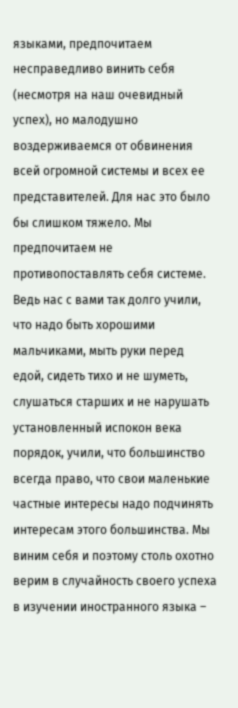языками, предпочитаем несправедливо винить себя (несмотря на наш очевидный успех), но малодушно воздерживаемся от обвинения всей огромной системы и всех ее представителей. Для нас это было бы слишком тяжело. Мы предпочитаем не противопоставлять себя системе. Ведь нас с вами так долго учили, что надо быть хорошими мальчиками, мыть руки перед едой, сидеть тихо и не шуметь, слушаться старших и не нарушать установленный испокон века порядок, учили, что большинство всегда право, что свои маленькие частные интересы надо подчинять интересам этого большинства. Мы виним себя и поэтому столь охотно верим в случайность своего успеха в изучении иностранного языка –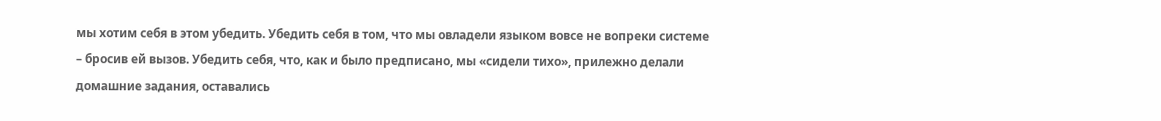мы хотим себя в этом убедить. Убедить себя в том, что мы овладели языком вовсе не вопреки системе – бросив ей вызов. Убедить себя, что, как и было предписано, мы «сидели тихо», прилежно делали домашние задания, оставались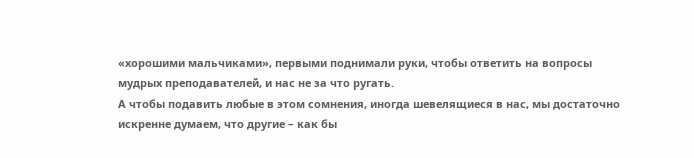«хорошими мальчиками», первыми поднимали руки, чтобы ответить на вопросы мудрых преподавателей, и нас не за что ругать.
А чтобы подавить любые в этом сомнения, иногда шевелящиеся в нас, мы достаточно искренне думаем, что другие – как бы